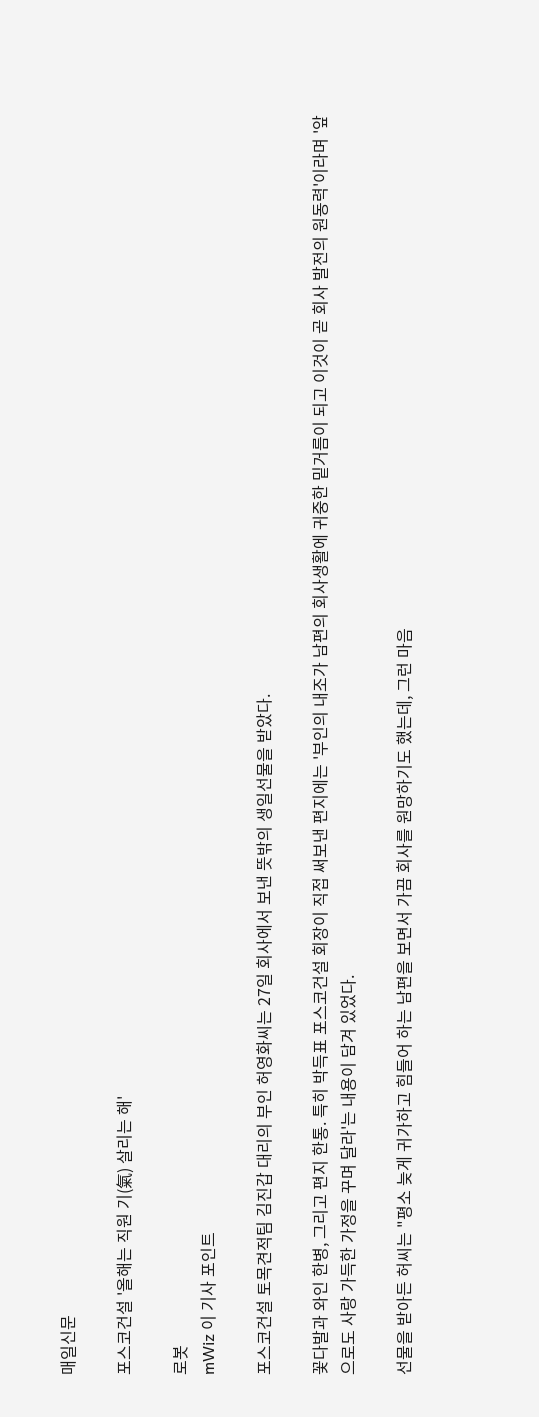매일신문

포스코건설 '올해는 직원 기(氣) 살리는 해'

로봇
mWiz 이 기사 포인트

포스코건설 토목견적팀 김진갑 대리의 부인 허영화씨는 27일 회사에서 보낸 뜻밖의 생일선물을 받았다.

꽃다발과 와인 한병, 그리고 편지 한통. 특히 박득표 포스코건설 회장이 직접 써보낸 편지에는 '부인의 내조가 남편의 회사생활에 귀중한 밑거름이 되고 이것이 곧 회사 발전의 원동력'이라며 '앞으로도 사랑 가득한 가정을 꾸며 달라'는 내용이 담겨 있었다.

선물을 받아든 허씨는 "평소 늦게 귀가하고 힘들어 하는 남편을 보면서 가끔 회사를 원망하기도 했는데, 그런 마음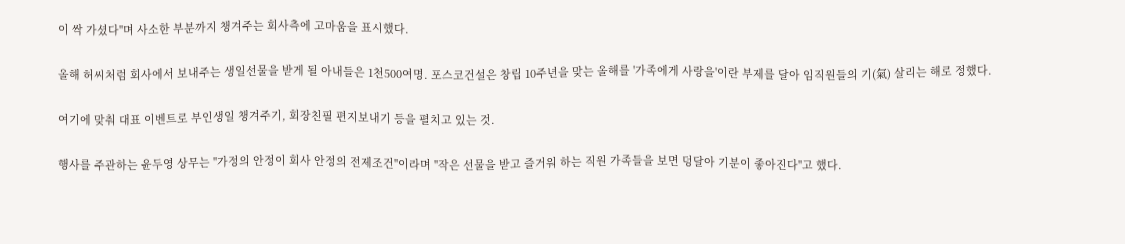이 싹 가셨다"며 사소한 부분까지 챙겨주는 회사측에 고마움을 표시했다.

올해 허씨처럼 회사에서 보내주는 생일선물을 받게 될 아내들은 1천500여명. 포스코건설은 창립 10주년을 맞는 올해를 '가족에게 사랑을'이란 부제를 달아 임직원들의 기(氣) 살리는 해로 정했다.

여기에 맞춰 대표 이벤트로 부인생일 챙겨주기, 회장친필 편지보내기 등을 펼치고 있는 것.

행사를 주관하는 윤두영 상무는 "가정의 안정이 회사 안정의 전제조건"이라며 "작은 선물을 받고 즐거워 하는 직원 가족들을 보면 덩달아 기분이 좋아진다"고 했다.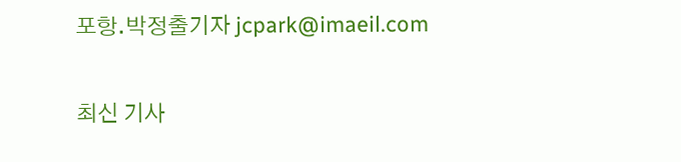포항.박정출기자 jcpark@imaeil.com

최신 기사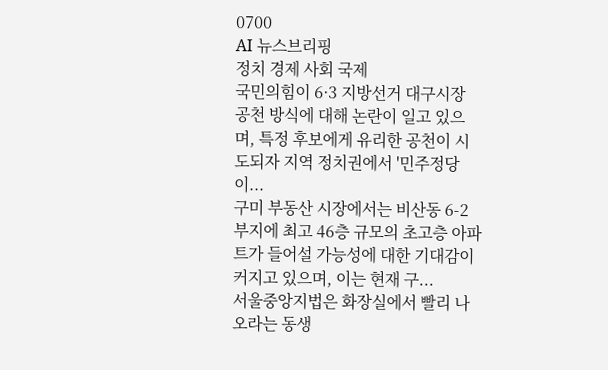0700
AI 뉴스브리핑
정치 경제 사회 국제
국민의힘이 6·3 지방선거 대구시장 공천 방식에 대해 논란이 일고 있으며, 특정 후보에게 유리한 공천이 시도되자 지역 정치권에서 '민주정당이...
구미 부동산 시장에서는 비산동 6-2 부지에 최고 46층 규모의 초고층 아파트가 들어설 가능성에 대한 기대감이 커지고 있으며, 이는 현재 구...
서울중앙지법은 화장실에서 빨리 나오라는 동생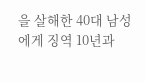을 살해한 40대 남성에게 징역 10년과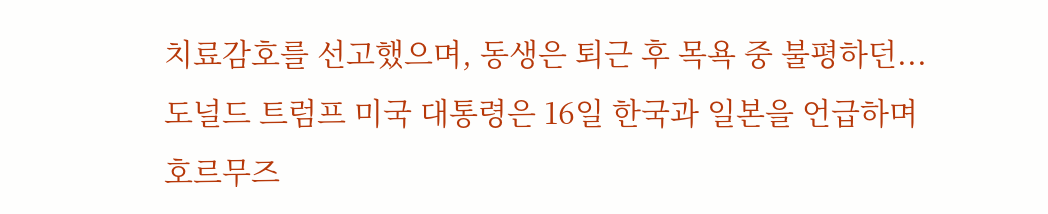치료감호를 선고했으며, 동생은 퇴근 후 목욕 중 불평하던...
도널드 트럼프 미국 대통령은 16일 한국과 일본을 언급하며 호르무즈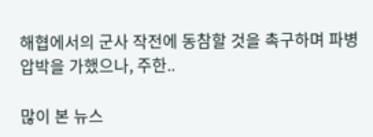해협에서의 군사 작전에 동참할 것을 촉구하며 파병 압박을 가했으나, 주한..

많이 본 뉴스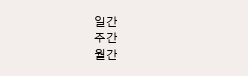일간
주간
월간